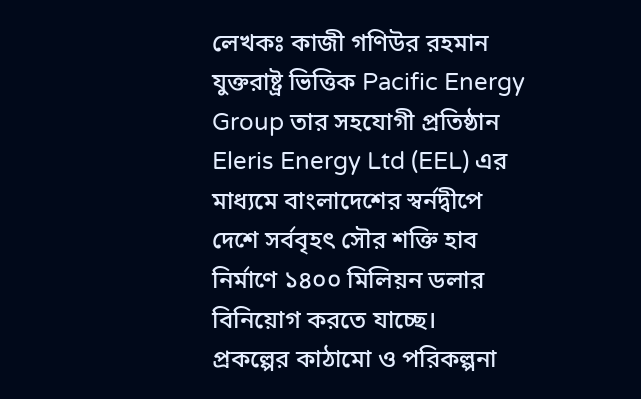লেখকঃ কাজী গণিউর রহমান
যুক্তরাষ্ট্র ভিত্তিক Pacific Energy Group তার সহযোগী প্রতিষ্ঠান Eleris Energy Ltd (EEL) এর মাধ্যমে বাংলাদেশের স্বর্নদ্বীপে দেশে সর্ববৃহৎ সৌর শক্তি হাব নির্মাণে ১৪০০ মিলিয়ন ডলার বিনিয়োগ করতে যাচ্ছে।
প্রকল্পের কাঠামো ও পরিকল্পনা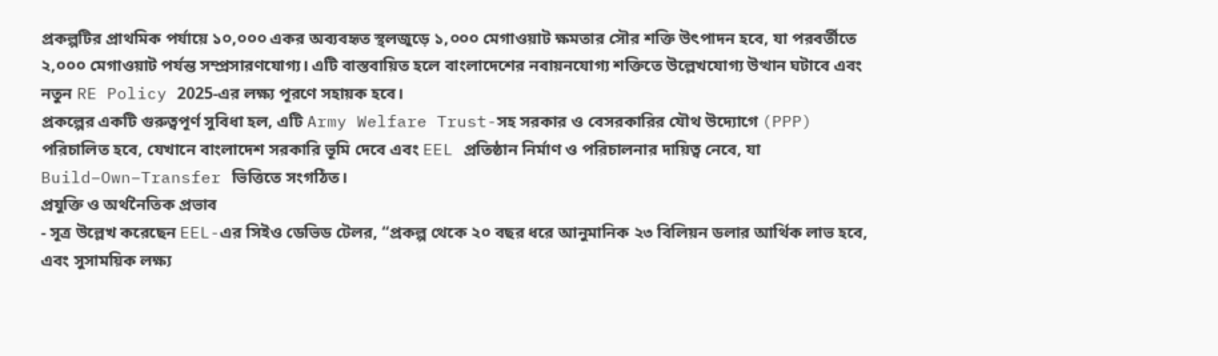প্রকল্পটির প্রাথমিক পর্যায়ে ১০,০০০ একর অব্যবহৃত স্থলজুড়ে ১,০০০ মেগাওয়াট ক্ষমতার সৌর শক্তি উৎপাদন হবে, যা পরবর্তীতে ২,০০০ মেগাওয়াট পর্যন্ত সম্প্রসারণযোগ্য। এটি বাস্তবায়িত হলে বাংলাদেশের নবায়নযোগ্য শক্তিতে উল্লেখযোগ্য উত্থান ঘটাবে এবং নতুন RE Policy 2025-এর লক্ষ্য পূরণে সহায়ক হবে।
প্রকল্পের একটি গুরুত্বপূর্ণ সুবিধা হল, এটি Army Welfare Trust-সহ সরকার ও বেসরকারির যৌথ উদ্যোগে (PPP) পরিচালিত হবে, যেখানে বাংলাদেশ সরকারি ভূমি দেবে এবং EEL প্রতিষ্ঠান নির্মাণ ও পরিচালনার দায়িত্ব নেবে, যা Build–Own–Transfer ভিত্তিতে সংগঠিত।
প্রযুক্তি ও অর্থনৈতিক প্রভাব
- সূত্র উল্লেখ করেছেন EEL-এর সিইও ডেভিড টেলর, “প্রকল্প থেকে ২০ বছর ধরে আনুমানিক ২৩ বিলিয়ন ডলার আর্থিক লাভ হবে, এবং সুসাময়িক লক্ষ্য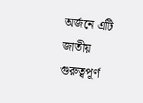অর্জনে এটি জাতীয় গুরুত্বপূর্ণ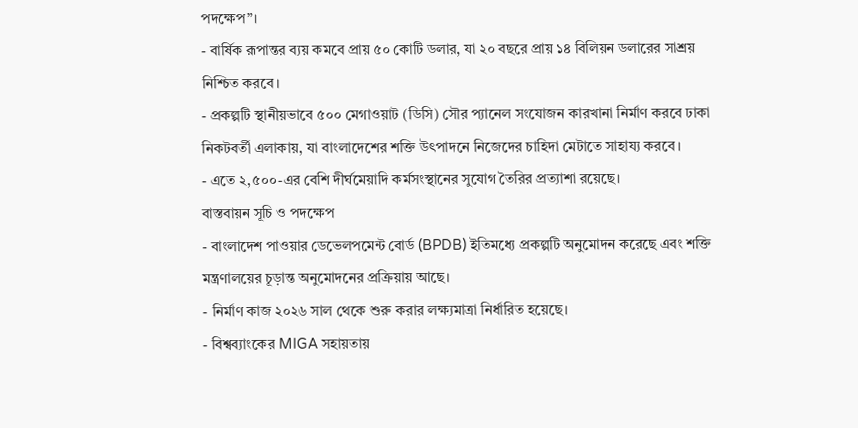পদক্ষেপ”।
- বার্ষিক রূপান্তর ব্যয় কমবে প্রায় ৫০ কোটি ডলার, যা ২০ বছরে প্রায় ১৪ বিলিয়ন ডলারের সাশ্রয় নিশ্চিত করবে।
- প্রকল্পটি স্থানীয়ভাবে ৫০০ মেগাওয়াট (ডিসি) সৌর প্যানেল সংযোজন কারখানা নির্মাণ করবে ঢাকা নিকটবর্তী এলাকায়, যা বাংলাদেশের শক্তি উৎপাদনে নিজেদের চাহিদা মেটাতে সাহায্য করবে।
- এতে ২,৫০০-এর বেশি দীর্ঘমেয়াদি কর্মসংস্থানের সুযোগ তৈরির প্রত্যাশা রয়েছে।
বাস্তবায়ন সূচি ও পদক্ষেপ
- বাংলাদেশ পাওয়ার ডেভেলপমেন্ট বোর্ড (BPDB) ইতিমধ্যে প্রকল্পটি অনুমোদন করেছে এবং শক্তি মন্ত্রণালয়ের চূড়ান্ত অনুমোদনের প্রক্রিয়ায় আছে।
- নির্মাণ কাজ ২০২৬ সাল থেকে শুরু করার লক্ষ্যমাত্রা নির্ধারিত হয়েছে।
- বিশ্বব্যাংকের MIGA সহায়তায়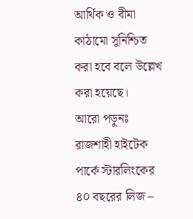আর্থিক ও বীমা কাঠামো সুনিশ্চিত করা হবে বলে উল্লেখ করা হয়েছে।
আরো পড়ুনঃ
রাজশাহী হাইটেক পার্কে স্টারলিংকের ৪০ বছরের লিজ –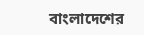বাংলাদেশের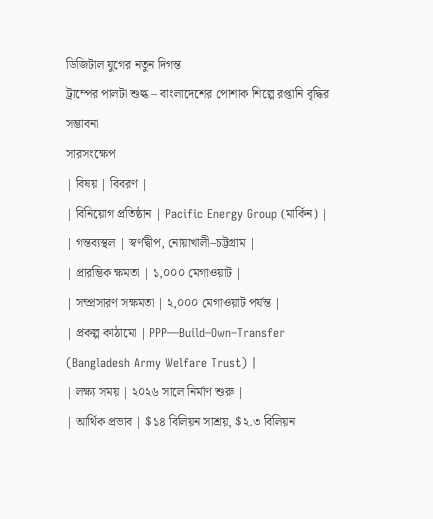ডিজিটাল যুগের নতুন দিগন্ত
ট্রাম্পের পালটা শুল্ক – বাংলাদেশের পোশাক শিল্পে রপ্তানি বৃদ্ধির সম্ভাবনা
সারসংক্ষেপ
| বিষয় | বিবরণ |
| বিনিয়োগ প্রতিষ্ঠান | Pacific Energy Group (মার্কিন) |
| গন্তব্যস্থল | স্বর্ণদ্বীপ, নোয়াখালী–চট্টগ্রাম |
| প্রারম্ভিক ক্ষমতা | ১,০০০ মেগাওয়াট |
| সম্প্রসারণ সক্ষমতা | ২,০০০ মেগাওয়াট পর্যন্ত |
| প্রকল্প কাঠামো | PPP—Build–Own–Transfer (Bangladesh Army Welfare Trust) |
| লক্ষ্য সময় | ২০২৬ সালে নির্মাণ শুরু |
| আর্থিক প্রভাব | $১৪ বিলিয়ন সাশ্রয়, $২.৩ বিলিয়ন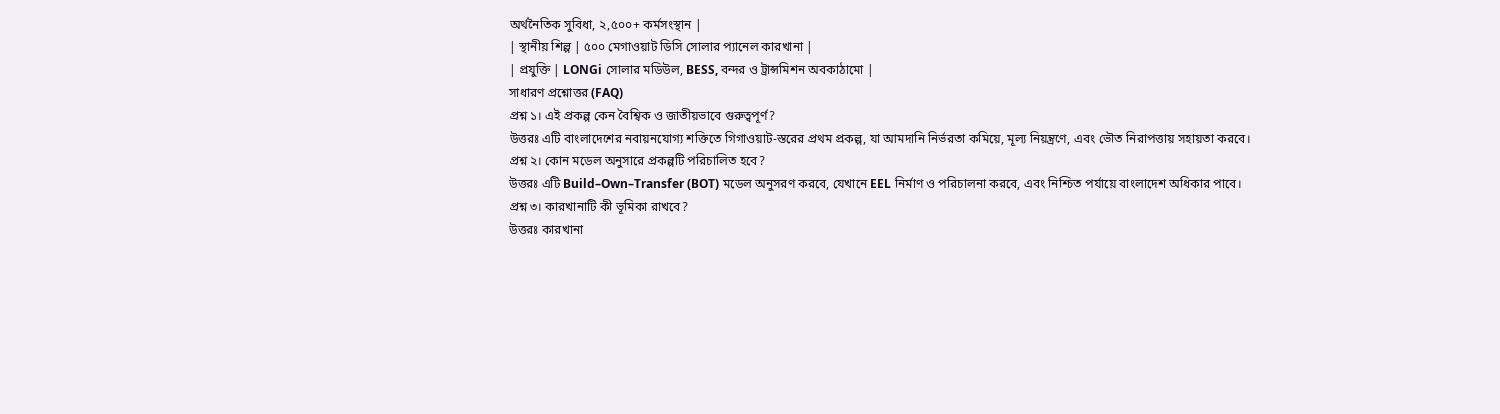অর্থনৈতিক সুবিধা, ২,৫০০+ কর্মসংস্থান |
| স্থানীয় শিল্প | ৫০০ মেগাওয়াট ডিসি সোলার প্যানেল কারখানা |
| প্রযুক্তি | LONGi সোলার মডিউল, BESS, বন্দর ও ট্রান্সমিশন অবকাঠামো |
সাধারণ প্রশ্নোত্তর (FAQ)
প্রশ্ন ১। এই প্রকল্প কেন বৈশ্বিক ও জাতীয়ভাবে গুরুত্বপূর্ণ?
উত্তরঃ এটি বাংলাদেশের নবায়নযোগ্য শক্তিতে গিগাওয়াট-স্তরের প্রথম প্রকল্প, যা আমদানি নির্ভরতা কমিয়ে, মূল্য নিয়ন্ত্রণে, এবং ভৌত নিরাপত্তায় সহায়তা করবে।
প্রশ্ন ২। কোন মডেল অনুসারে প্রকল্পটি পরিচালিত হবে?
উত্তরঃ এটি Build–Own–Transfer (BOT) মডেল অনুসরণ করবে, যেখানে EEL নির্মাণ ও পরিচালনা করবে, এবং নিশ্চিত পর্যায়ে বাংলাদেশ অধিকার পাবে।
প্রশ্ন ৩। কারখানাটি কী ভূমিকা রাখবে?
উত্তরঃ কারখানা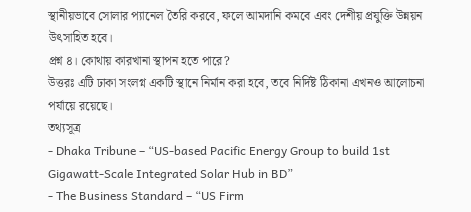স্থানীয়ভাবে সোলার প্যানেল তৈরি করবে, ফলে আমদানি কমবে এবং দেশীয় প্রযুক্তি উন্নয়ন উৎসাহিত হবে।
প্রশ্ন ৪। কোথায় কারখানা স্থাপন হতে পারে?
উত্তরঃ এটি ঢাকা সংলগ্ন একটি স্থানে নির্মান করা হবে, তবে নির্দিষ্ট ঠিকানা এখনও আলোচনা পর্যায়ে রয়েছে।
তথ্যসূত্র
- Dhaka Tribune – “US-based Pacific Energy Group to build 1st Gigawatt-Scale Integrated Solar Hub in BD”
- The Business Standard – “US Firm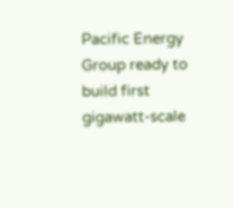Pacific Energy Group ready to build first gigawatt-scale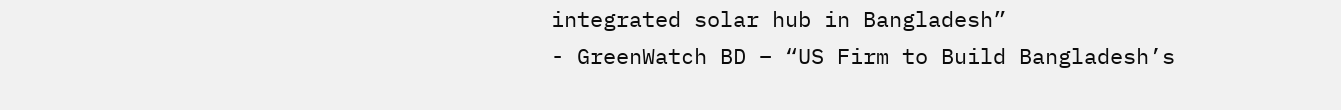integrated solar hub in Bangladesh”
- GreenWatch BD – “US Firm to Build Bangladesh’s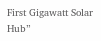First Gigawatt Solar Hub”